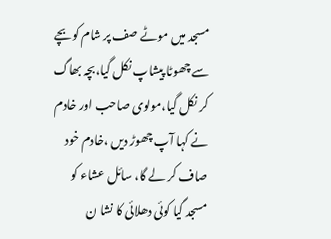مسجد میں موٹے صف پر شام کوبچے سے چھوٹا پیشاپ نکل گیا،بچہ بھاگ کر نکل گیا،مولوی صاحب اور خادم نے کہا آپ چھوڑ دیں ،خادم خود صاف کر لے گا، سائل عشاء کو مسجد گیا کوئی دھلائی کا نشا ن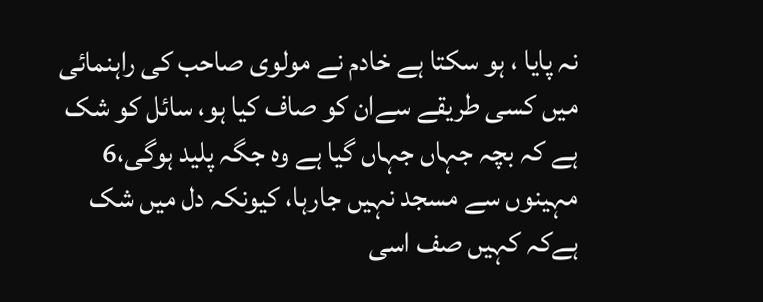نہ پایا ، ہو سکتا ہے خادم نے مولوی صاحب کی راہنمائی میں کسی طریقے سےان کو صاف کیا ہو، سائل کو شک ہے کہ بچہ جہاں جہاں گیا ہے وہ جگہ پلید ہوگی،6 مہینوں سے مسجد نہیں جارہا، کیونکہ دل میں شک ہےکہ کہیں صف اسی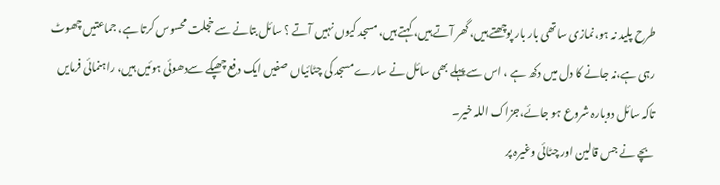طرح پلید نہ ہو،نمازی ساتھی بار بار پوچھتے ہیں، گھر آتے ہیں، کہتے ہیں، مسجد کیوں نہیں آتے ؟ سائل بتانے سے خجلت محسوس کرتا ہے، جماعتیں چھوٹ رہی ہے،نہ جانے کا دل میں دکھ ہے ، اس سے پہلے بھی سائل نے سارے مسجد کی چٹائیاں صفیں ایک دفع چھپکے سےدھوئی ہوئیں ہیں، راہنمائی فرمایں تاکہ سائل دوبارہ شروع ہو جائے،جزاک اللہ خیر۔
بچے نے جس قالین اور چٹائی وغیرہ پر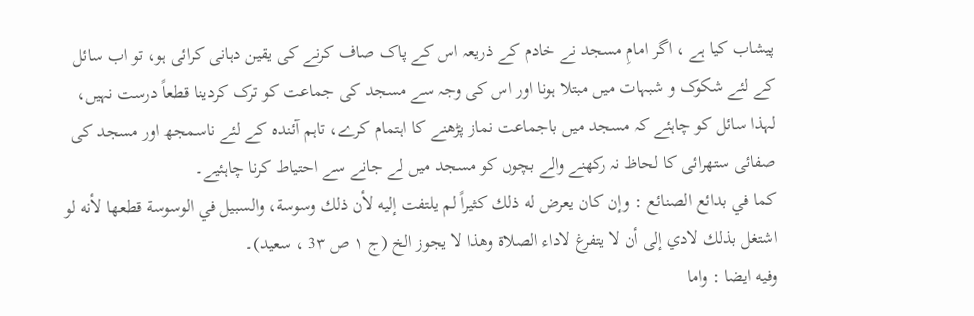پیشاب کیا ہے ، اگر امامِ مسجد نے خادم کے ذریعہ اس کے پاک صاف کرنے کی یقین دہانی کرائی ہو، تو اب سائل کے لئے شکوک و شبہات میں مبتلا ہونا اور اس کی وجہ سے مسجد کی جماعت کو ترک کردینا قطعاً درست نہیں، لہذا سائل کو چاہئے کہ مسجد میں باجماعت نماز پڑھنے کا اہتمام کرے، تاہم آئندہ کے لئے ناسمجھ اور مسجد کی صفائی ستھرائی کا لحاظ نہ رکھنے والے بچوں کو مسجد میں لے جانے سے احتیاط کرنا چاہئیے۔
كما في بدائع الصنائع : وإن كان يعرض له ذلك كثيراً لم يلتفت إليه لأن ذلك وسوسة، والسبيل في الوسوسة قطعها لأنه لو اشتغل بذلك لادي إلى أن لا يتفرغ لاداء الصلاة وهذا لا يجوز الخ (ج ۱ ص 3۳ ، سعید)۔
وفيه ايضا : واما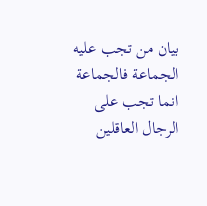بيان من تجب عليه الجماعة فالجماعة انما تجب على الرجال العاقلين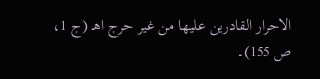الاحرار القادرين عليها من غير حرج اهـ (ج 1، ص 155)۔